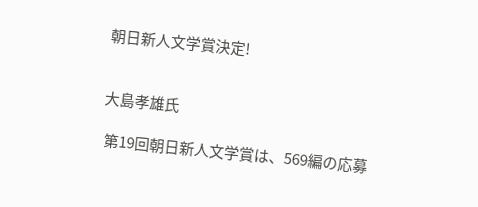朝日新人文学賞決定!


大島孝雄氏

 第19回朝日新人文学賞は、569編の応募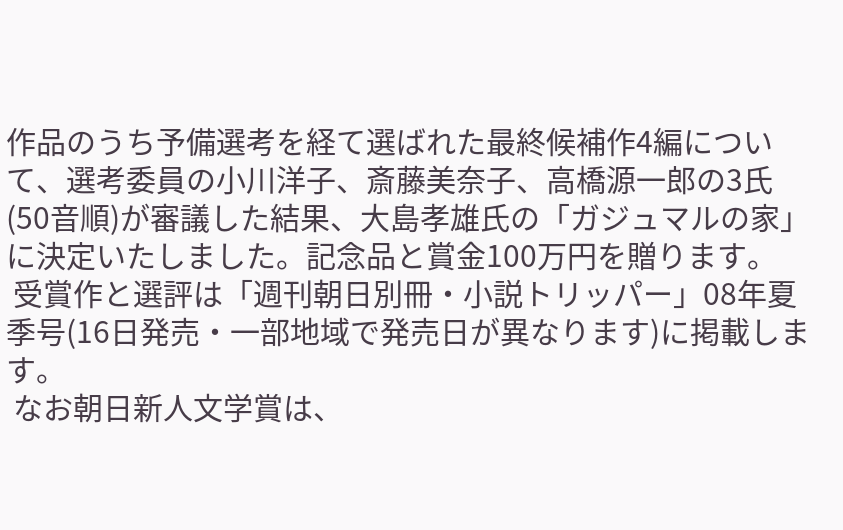作品のうち予備選考を経て選ばれた最終候補作4編について、選考委員の小川洋子、斎藤美奈子、高橋源一郎の3氏(50音順)が審議した結果、大島孝雄氏の「ガジュマルの家」に決定いたしました。記念品と賞金100万円を贈ります。
 受賞作と選評は「週刊朝日別冊・小説トリッパー」08年夏季号(16日発売・一部地域で発売日が異なります)に掲載します。
 なお朝日新人文学賞は、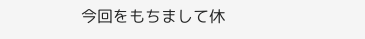今回をもちまして休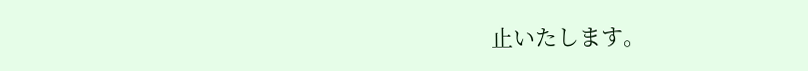止いたします。